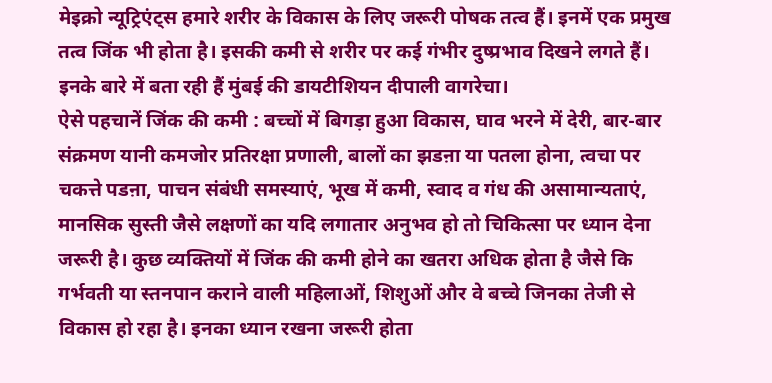मेइक्रो न्यूट्रिएंट्स हमारे शरीर के विकास के लिए जरूरी पोषक तत्व हैं। इनमें एक प्रमुख तत्व जिंक भी होता है। इसकी कमी से शरीर पर कई गंभीर दुष्प्रभाव दिखने लगते हैं। इनके बारे में बता रही हैं मुंबई की डायटीशियन दीपाली वागरेचा।
ऐसे पहचानें जिंक की कमी : बच्चों में बिगड़ा हुआ विकास, घाव भरने में देरी, बार-बार संक्रमण यानी कमजोर प्रतिरक्षा प्रणाली, बालों का झडऩा या पतला होना, त्वचा पर चकत्ते पडऩा, पाचन संबंधी समस्याएं, भूख में कमी, स्वाद व गंध की असामान्यताएं, मानसिक सुस्ती जैसे लक्षणों का यदि लगातार अनुभव हो तो चिकित्सा पर ध्यान देना जरूरी है। कुछ व्यक्तियों में जिंक की कमी होने का खतरा अधिक होता है जैसे कि गर्भवती या स्तनपान कराने वाली महिलाओं, शिशुओं और वे बच्चे जिनका तेजी से विकास हो रहा है। इनका ध्यान रखना जरूरी होता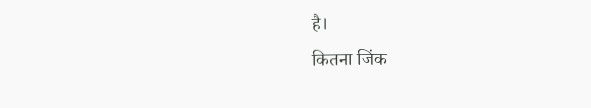है।
कितना जिंक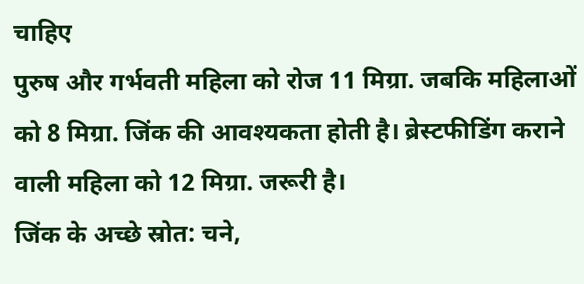चाहिए
पुरुष और गर्भवती महिला को रोज 11 मिग्रा. जबकि महिलाओं को 8 मिग्रा. जिंक की आवश्यकता होती है। ब्रेस्टफीडिंग कराने वाली महिला को 12 मिग्रा. जरूरी है।
जिंक के अच्छे स्रोत: चने,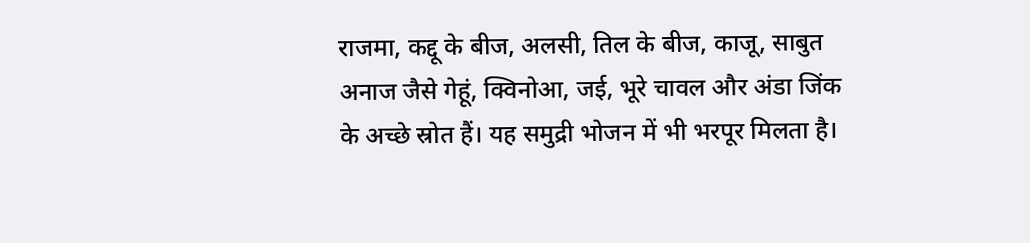राजमा, कद्दू के बीज, अलसी, तिल के बीज, काजू, साबुत अनाज जैसे गेहूं, क्विनोआ, जई, भूरे चावल और अंडा जिंक के अच्छे स्रोत हैं। यह समुद्री भोजन में भी भरपूर मिलता है।